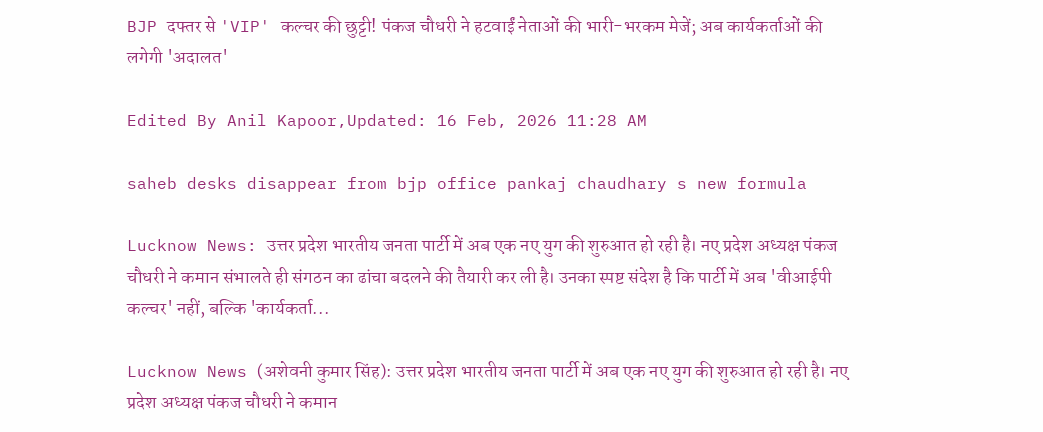BJP दफ्तर से 'VIP' कल्चर की छुट्टी! पंकज चौधरी ने हटवाईं नेताओं की भारी-भरकम मेजें; अब कार्यकर्ताओं की लगेगी 'अदालत'

Edited By Anil Kapoor,Updated: 16 Feb, 2026 11:28 AM

saheb desks disappear from bjp office pankaj chaudhary s new formula

Lucknow News: उत्तर प्रदेश भारतीय जनता पार्टी में अब एक नए युग की शुरुआत हो रही है। नए प्रदेश अध्यक्ष पंकज चौधरी ने कमान संभालते ही संगठन का ढांचा बदलने की तैयारी कर ली है। उनका स्पष्ट संदेश है कि पार्टी में अब 'वीआईपी कल्चर' नहीं, बल्कि 'कार्यकर्ता...

Lucknow News (अशेवनी कुमार सिंह): उत्तर प्रदेश भारतीय जनता पार्टी में अब एक नए युग की शुरुआत हो रही है। नए प्रदेश अध्यक्ष पंकज चौधरी ने कमान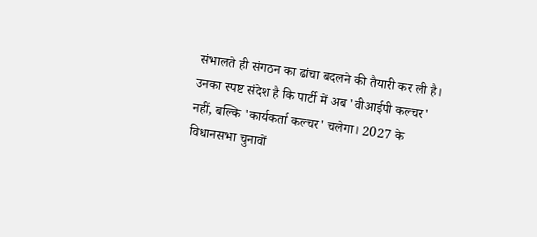संभालते ही संगठन का ढांचा बदलने की तैयारी कर ली है। उनका स्पष्ट संदेश है कि पार्टी में अब 'वीआईपी कल्चर' नहीं, बल्कि 'कार्यकर्ता कल्चर' चलेगा। 2027 के विधानसभा चुनावों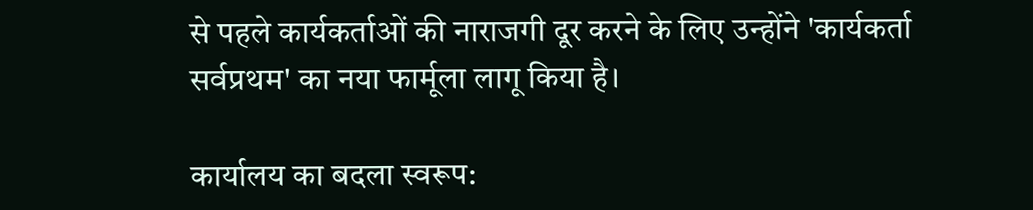से पहले कार्यकर्ताओं की नाराजगी दूर करने के लिए उन्होंने 'कार्यकर्ता सर्वप्रथम' का नया फार्मूला लागू किया है।

कार्यालय का बदला स्वरूप: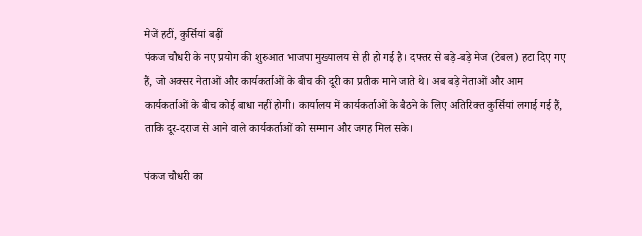मेजें हटीं, कुर्सियां बढ़ीं
पंकज चौधरी के नए प्रयोग की शुरुआत भाजपा मुख्यालय से ही हो गई है। दफ्तर से बड़े-बड़े मेज (टेबल) हटा दिए गए हैं, जो अक्सर नेताओं और कार्यकर्ताओं के बीच की दूरी का प्रतीक माने जाते थे। अब बड़े नेताओं और आम कार्यकर्ताओं के बीच कोई बाधा नहीं होगी। कार्यालय में कार्यकर्ताओं के बैठने के लिए अतिरिक्त कुर्सियां लगाई गई हैं, ताकि दूर-दराज से आने वाले कार्यकर्ताओं को सम्मान और जगह मिल सके।

पंकज चौधरी का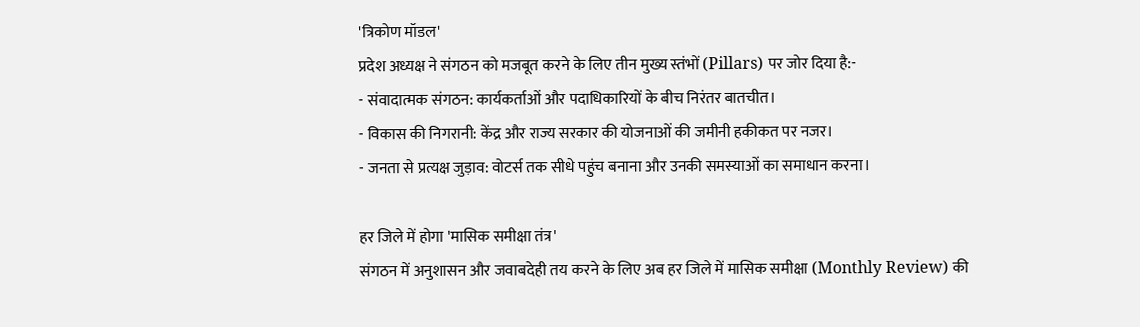'त्रिकोण मॉडल'
प्रदेश अध्यक्ष ने संगठन को मजबूत करने के लिए तीन मुख्य स्तंभों (Pillars) पर जोर दिया है:-
- संवादात्मक संगठन: कार्यकर्ताओं और पदाधिकारियों के बीच निरंतर बातचीत।
- विकास की निगरानी: केंद्र और राज्य सरकार की योजनाओं की जमीनी हकीकत पर नजर।
- जनता से प्रत्यक्ष जुड़ाव: वोटर्स तक सीधे पहुंच बनाना और उनकी समस्याओं का समाधान करना।

हर जिले में होगा 'मासिक समीक्षा तंत्र'
संगठन में अनुशासन और जवाबदेही तय करने के लिए अब हर जिले में मासिक समीक्षा (Monthly Review) की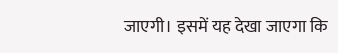जाएगी। इसमें यह देखा जाएगा कि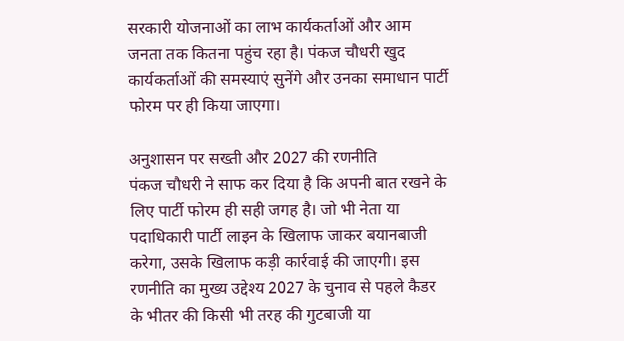सरकारी योजनाओं का लाभ कार्यकर्ताओं और आम जनता तक कितना पहुंच रहा है। पंकज चौधरी खुद कार्यकर्ताओं की समस्याएं सुनेंगे और उनका समाधान पार्टी फोरम पर ही किया जाएगा।

अनुशासन पर सख्ती और 2027 की रणनीति
पंकज चौधरी ने साफ कर दिया है कि अपनी बात रखने के लिए पार्टी फोरम ही सही जगह है। जो भी नेता या पदाधिकारी पार्टी लाइन के खिलाफ जाकर बयानबाजी करेगा, उसके खिलाफ कड़ी कार्रवाई की जाएगी। इस रणनीति का मुख्य उद्देश्य 2027 के चुनाव से पहले कैडर के भीतर की किसी भी तरह की गुटबाजी या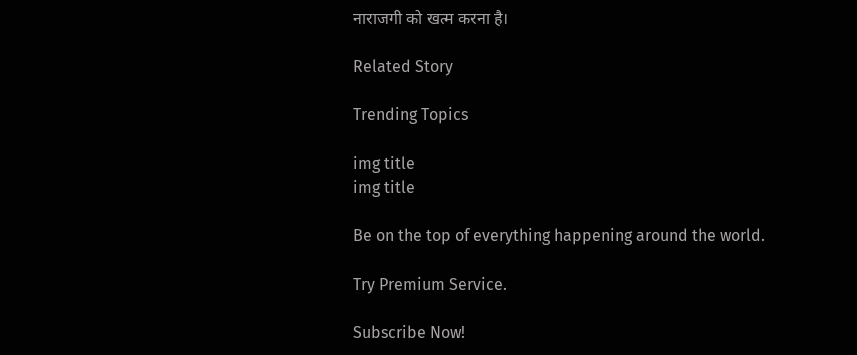नाराजगी को खत्म करना है।

Related Story

Trending Topics

img title
img title

Be on the top of everything happening around the world.

Try Premium Service.

Subscribe Now!